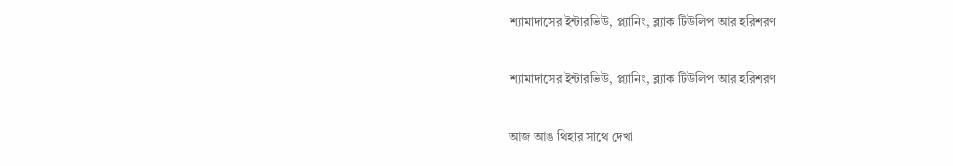শ্যামাদাসের ইন্টারভিউ, প্ল্যানিং, ব্ল্যাক টিউলিপ আর হরিশরণ

শ্যামাদাসের ইন্টারভিউ, প্ল্যানিং, ব্ল্যাক টিউলিপ আর হরিশরণ

আজ আঙ থিহার সাথে দেখা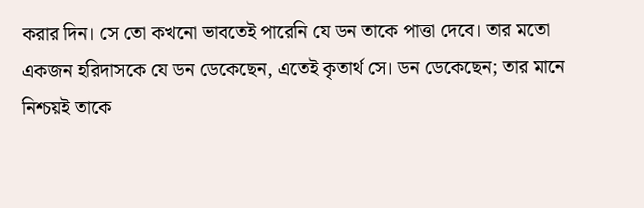করার দিন। সে তো কখনো ভাবতেই পারেনি যে ডন তাকে পাত্তা দেবে। তার মতো একজন হরিদাসকে যে ডন ডেকেছেন, এতেই কৃতার্থ সে। ডন ডেকেছেন; তার মানে নিশ্চয়ই তাকে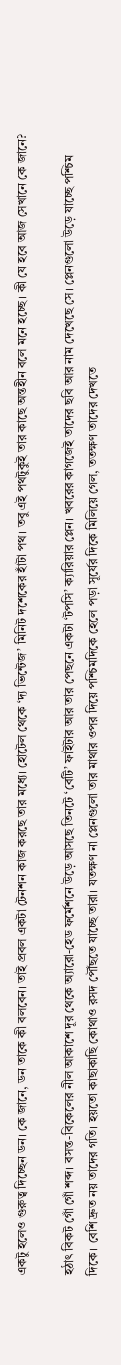একটু হলেও গুরুত্ব দিচ্ছেন ডন। কে জানে, ডন তাকে কী বলবেন। তাই প্রবল একটা টেনশন কাজ করছে তার মধ্যে। হোটেল থেকে ‘দ্য ভিন্টেজ’ মিনিট দশেকের হাঁটা পথ। তবু এই পথটুকুই তার কাছে অন্তহীন বলে মনে হচ্ছে। কী যে হবে আজ সেখানে কে জানে?

হঠাৎ বিকট গোঁ গোঁ শব্দ। বসন্ত-বিকেলের নীল আকাশে দূর থেকে অ্যারো-হেড ফর্মেশনে উড়ে আসছে তিনটে ‘বেটি’ ফাইটার আর তার পেছনে একটা ‘টপসি’ ক্যারিয়ার প্লেন। খবরের কাগজেই তাদের ছবি আর নাম দেখেছে সে। প্লেনগুলো উড়ে যাচ্ছে পশ্চিম দিকে। বেশি দ্রুত নয় তাদের গতি। হয়তো কাছাকাছি কোথাও রসদ পৌঁছতে যাচ্ছে তারা। যতক্ষণ না প্লেনগুলো তার মাথার ওপর দিয়ে পশ্চিমদিকে হেলে পড়া সূর্যের দিকে মিলিয়ে গেল, ততক্ষণ তাদের দেখতে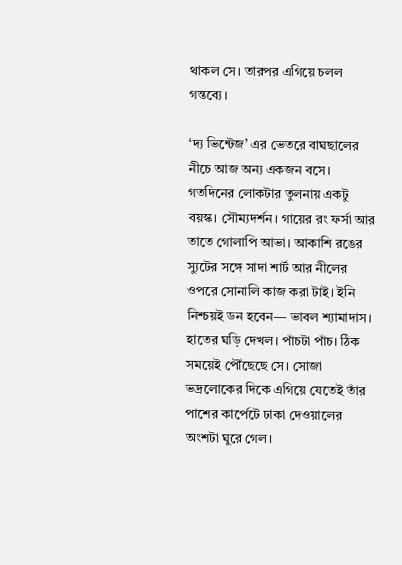থাকল সে। তারপর এগিয়ে চলল গন্তব্যে।

‘দ্য ভিন্টেজ’ এর ভেতরে বাঘছালের নীচে আজ অন্য একজন বসে। গতদিনের লোকটার তুলনায় একটু বয়স্ক। সৌম্যদর্শন। গায়ের রং ফর্সা আর তাতে গোলাপি আভা। আকাশি রঙের স্যুটের সঙ্গে সাদা শার্ট আর নীলের ওপরে সোনালি কাজ করা টাই। ইনি নিশ্চয়ই ডন হবেন— ভাবল শ্যামাদাস। হাতের ঘড়ি দেখল। পাঁচটা পাঁচ। ঠিক সময়েই পৌঁছেছে সে। সোজা ভদ্রলোকের দিকে এগিয়ে যেতেই তাঁর পাশের কার্পেটে ঢাকা দেওয়ালের অংশটা ঘুরে গেল।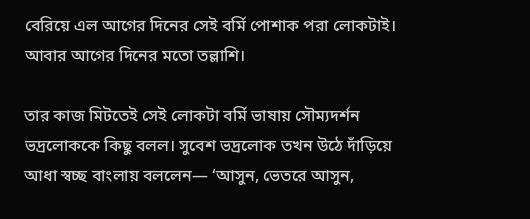বেরিয়ে এল আগের দিনের সেই বর্মি পোশাক পরা লোকটাই। আবার আগের দিনের মতো তল্লাশি।

তার কাজ মিটতেই সেই লোকটা বর্মি ভাষায় সৌম্যদর্শন ভদ্রলোককে কিছু বলল। সুবেশ ভদ্রলোক তখন উঠে দাঁড়িয়ে আধা স্বচ্ছ বাংলায় বললেন— ‘আসুন, ভেতরে আসুন,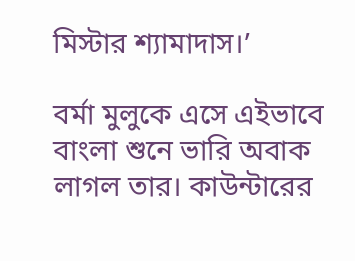মিস্টার শ্যামাদাস।’

বর্মা মুলুকে এসে এইভাবে বাংলা শুনে ভারি অবাক লাগল তার। কাউন্টারের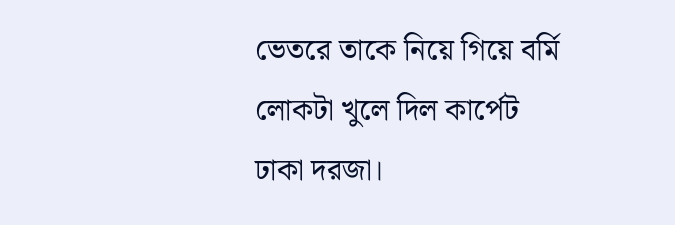ভেতরে তাকে নিয়ে গিয়ে বর্মি লোকটা খুলে দিল কার্পেট ঢাকা দরজা।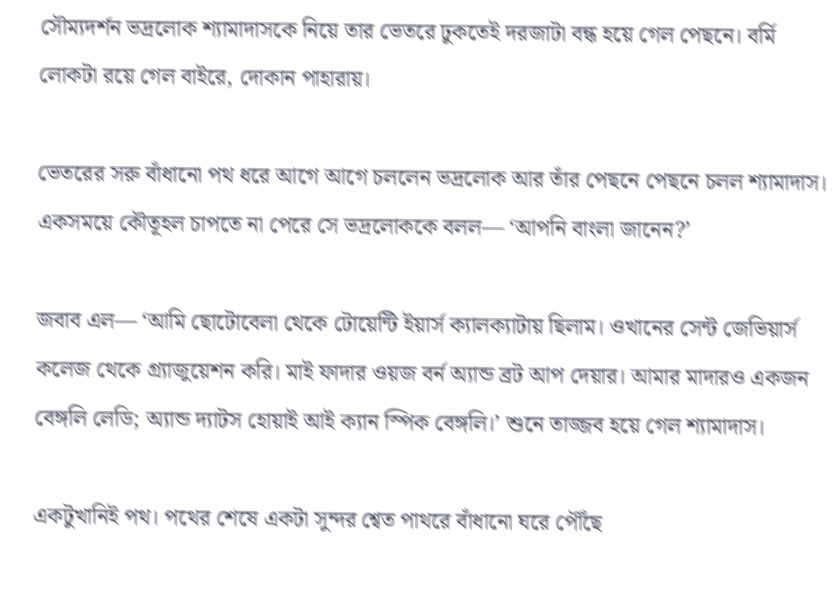সৌম্যদর্শন ভদ্রলোক শ্যামাদাসকে নিয়ে তার ভেতরে ঢুকতেই দরজাটা বন্ধ হয়ে গেল পেছনে। বর্মি লোকটা রয়ে গেল বাইরে, দোকান পাহারায়।

ভেতরের সরু বাঁধানো পথ ধরে আগে আগে চললেন ভদ্রলোক আর তাঁর পেছনে পেছনে চলল শ্যামাদাস। একসময়ে কৌতূহল চাপতে না পেরে সে ভদ্রলোককে বলল— ‘আপনি বাংলা জানেন?’

জবাব এল— ‘আমি ছোটোবেলা থেকে টোয়েন্টি ইয়ার্স ক্যালক্যাটায় ছিলাম। ওখানের সেন্ট জেভিয়ার্স কলেজ থেকে গ্র্যাজুয়েশন করি। মাই ফাদার ওয়জ বর্ন অ্যান্ড ব্রট আপ দেয়ার। আমার মাদারও একজন বেঙ্গলি লেডি; অ্যান্ড দ্যাটস হোয়াই আই ক্যান স্পিক বেঙ্গলি।’ শুনে তাজ্জব হয়ে গেল শ্যামাদাস।

একটুখানিই পথ। পথের শেষে একটা সুন্দর শ্বেত পাথরে বাঁধানো ঘরে পৌঁছে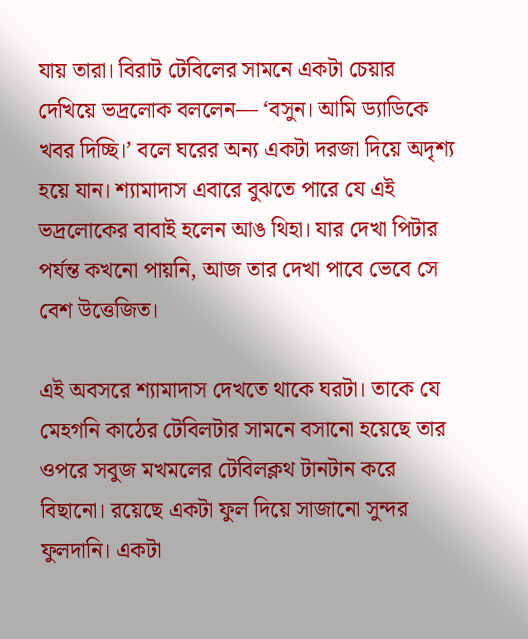যায় তারা। বিরাট টেবিলের সামনে একটা চেয়ার দেখিয়ে ভদ্রলোক বললেন— ‘বসুন। আমি ড্যাডিকে খবর দিচ্ছি।’ বলে ঘরের অন্য একটা দরজা দিয়ে অদৃশ্য হয়ে যান। শ্যামাদাস এবারে বুঝতে পারে যে এই ভদ্রলোকের বাবাই হলেন আঙ থিহা। যার দেখা পিটার পর্যন্ত কখনো পায়নি, আজ তার দেখা পাবে ভেবে সে বেশ উত্তেজিত।

এই অবসরে শ্যামাদাস দেখতে থাকে ঘরটা। তাকে যে মেহগনি কাঠের টেবিলটার সামনে বসানো হয়েছে তার ওপরে সবুজ মখমলের টেবিলক্লথ টানটান করে বিছানো। রয়েছে একটা ফুল দিয়ে সাজানো সুন্দর ফুলদানি। একটা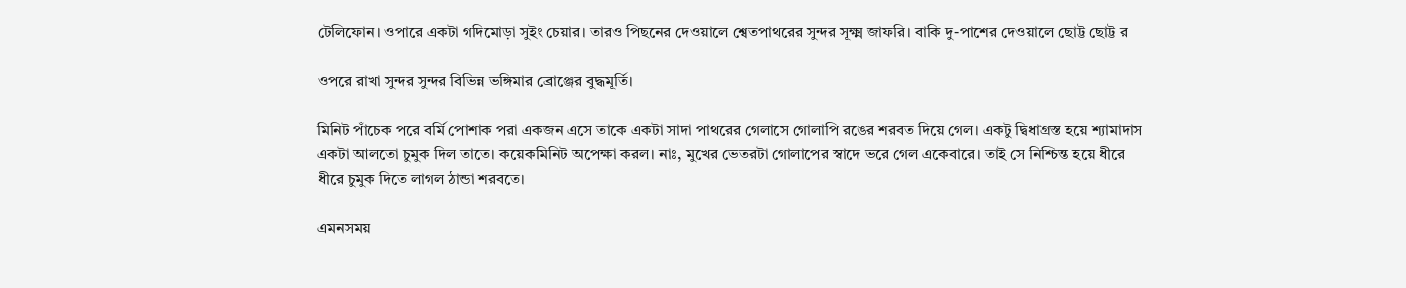টেলিফোন। ওপারে একটা গদিমোড়া সুইং চেয়ার। তারও পিছনের দেওয়ালে শ্বেতপাথরের সুন্দর সূক্ষ্ম জাফরি। বাকি দু-পাশের দেওয়ালে ছোট্ট ছোট্ট র

ওপরে রাখা সুন্দর সুন্দর বিভিন্ন ভঙ্গিমার ব্রোঞ্জের বুদ্ধমূর্তি।

মিনিট পাঁচেক পরে বর্মি পোশাক পরা একজন এসে তাকে একটা সাদা পাথরের গেলাসে গোলাপি রঙের শরবত দিয়ে গেল। একটু দ্বিধাগ্রস্ত হয়ে শ্যামাদাস একটা আলতো চুমুক দিল তাতে। কয়েকমিনিট অপেক্ষা করল। নাঃ, মুখের ভেতরটা গোলাপের স্বাদে ভরে গেল একেবারে। তাই সে নিশ্চিন্ত হয়ে ধীরে ধীরে চুমুক দিতে লাগল ঠান্ডা শরবতে।

এমনসময়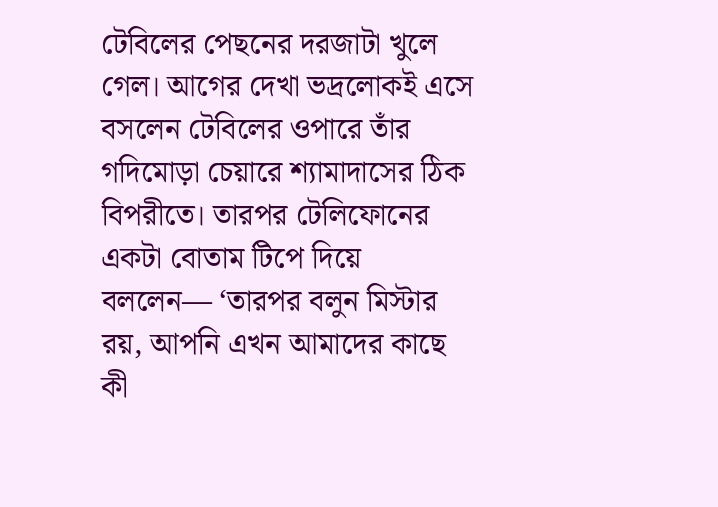টেবিলের পেছনের দরজাটা খুলে গেল। আগের দেখা ভদ্রলোকই এসে বসলেন টেবিলের ওপারে তাঁর গদিমোড়া চেয়ারে শ্যামাদাসের ঠিক বিপরীতে। তারপর টেলিফোনের একটা বোতাম টিপে দিয়ে বললেন— ‘তারপর বলুন মিস্টার রয়, আপনি এখন আমাদের কাছে কী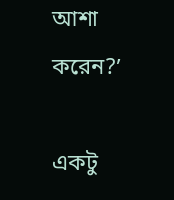আশা করেন?’

একটু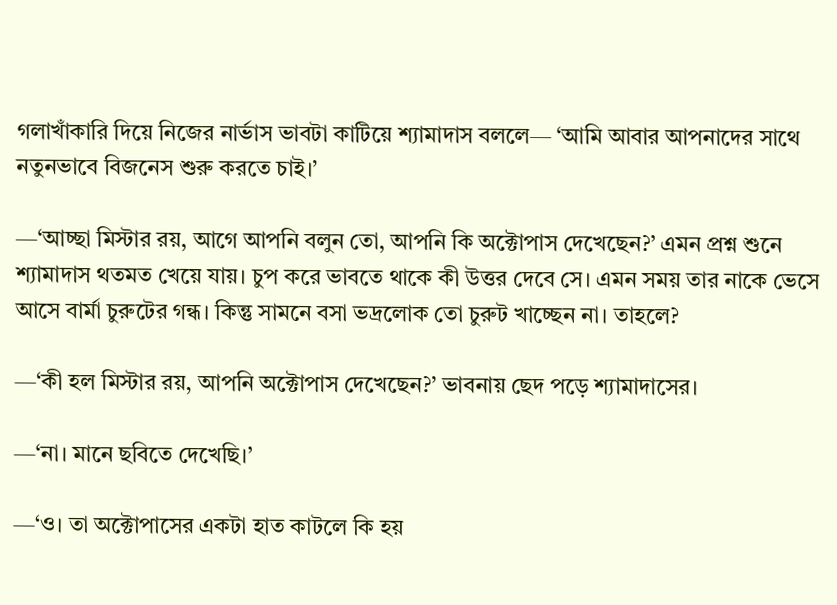গলাখাঁকারি দিয়ে নিজের নার্ভাস ভাবটা কাটিয়ে শ্যামাদাস বললে— ‘আমি আবার আপনাদের সাথে নতুনভাবে বিজনেস শুরু করতে চাই।’

—‘আচ্ছা মিস্টার রয়, আগে আপনি বলুন তো, আপনি কি অক্টোপাস দেখেছেন?’ এমন প্রশ্ন শুনে শ্যামাদাস থতমত খেয়ে যায়। চুপ করে ভাবতে থাকে কী উত্তর দেবে সে। এমন সময় তার নাকে ভেসে আসে বার্মা চুরুটের গন্ধ। কিন্তু সামনে বসা ভদ্রলোক তো চুরুট খাচ্ছেন না। তাহলে?

—‘কী হল মিস্টার রয়, আপনি অক্টোপাস দেখেছেন?’ ভাবনায় ছেদ পড়ে শ্যামাদাসের।

—‘না। মানে ছবিতে দেখেছি।’

—‘ও। তা অক্টোপাসের একটা হাত কাটলে কি হয়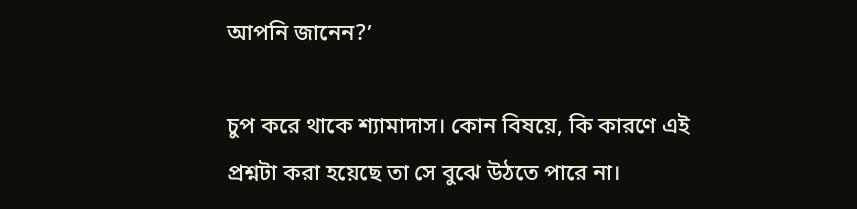আপনি জানেন?’

চুপ করে থাকে শ্যামাদাস। কোন বিষয়ে, কি কারণে এই প্রশ্নটা করা হয়েছে তা সে বুঝে উঠতে পারে না।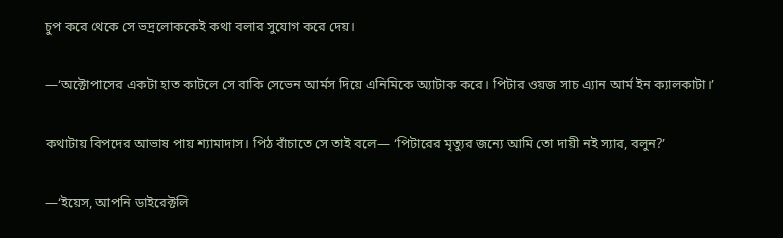চুপ করে থেকে সে ভদ্রলোককেই কথা বলার সুযোগ করে দেয়।

—‘অক্টোপাসের একটা হাত কাটলে সে বাকি সেভেন আর্মস দিয়ে এনিমিকে অ্যাটাক করে। পিটার ওয়জ সাচ এ্যান আর্ম ইন ক্যালকাটা।’

কথাটায় বিপদের আভাষ পায় শ্যামাদাস। পিঠ বাঁচাতে সে তাই বলে— ‘পিটারের মৃত্যুর জন্যে আমি তো দায়ী নই স্যার, বলুন?’

—‘ইয়েস, আপনি ডাইরেক্টলি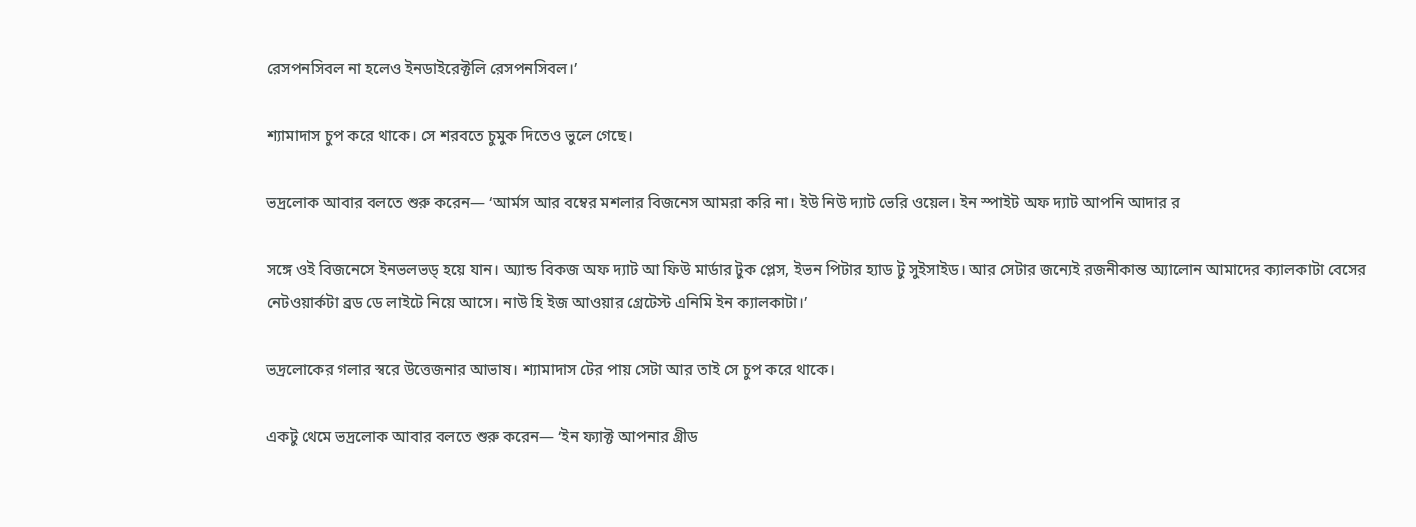রেসপনসিবল না হলেও ইনডাইরেক্টলি রেসপনসিবল।’

শ্যামাদাস চুপ করে থাকে। সে শরবতে চুমুক দিতেও ভুলে গেছে।

ভদ্রলোক আবার বলতে শুরু করেন— ‘আর্মস আর বম্বের মশলার বিজনেস আমরা করি না। ইউ নিউ দ্যাট ভেরি ওয়েল। ইন স্পাইট অফ দ্যাট আপনি আদার র

সঙ্গে ওই বিজনেসে ইনভলভড্ হয়ে যান। অ্যান্ড বিকজ অফ দ্যাট আ ফিউ মার্ডার টুক প্লেস, ইভন পিটার হ্যাড টু সুইসাইড। আর সেটার জন্যেই রজনীকান্ত অ্যালোন আমাদের ক্যালকাটা বেসের নেটওয়ার্কটা ব্রড ডে লাইটে নিয়ে আসে। নাউ হি ইজ আওয়ার গ্রেটেস্ট এনিমি ইন ক্যালকাটা।’

ভদ্রলোকের গলার স্বরে উত্তেজনার আভাষ। শ্যামাদাস টের পায় সেটা আর তাই সে চুপ করে থাকে।

একটু থেমে ভদ্রলোক আবার বলতে শুরু করেন— ‘ইন ফ্যাক্ট আপনার গ্রীড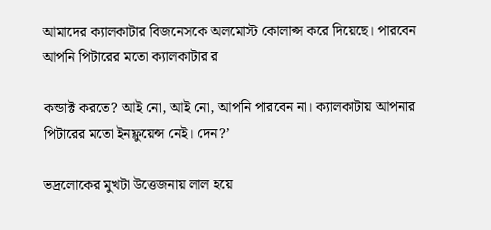আমাদের ক্যালকাটার বিজনেসকে অলমোস্ট কোলাপ্স করে দিয়েছে। পারবেন আপনি পিটারের মতো ক্যালকাটার র

কন্ডাক্ট করতে? আই নো, আই নো, আপনি পারবেন না। ক্যালকাটায় আপনার পিটারের মতো ইনফ্লুয়েন্স নেই। দেন?’

ভদ্রলোকের মুখটা উত্তেজনায় লাল হয়ে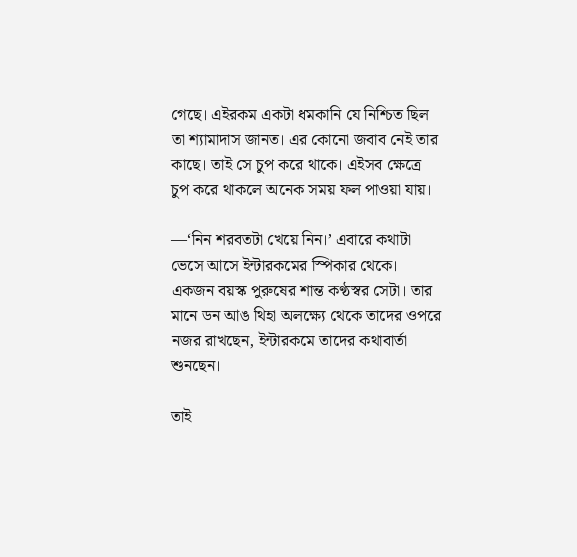গেছে। এইরকম একটা ধমকানি যে নিশ্চিত ছিল তা শ্যামাদাস জানত। এর কোনো জবাব নেই তার কাছে। তাই সে চুপ করে থাকে। এইসব ক্ষেত্রে চুপ করে থাকলে অনেক সময় ফল পাওয়া যায়।

—‘নিন শরবতটা খেয়ে নিন।’ এবারে কথাটা ভেসে আসে ইন্টারকমের স্পিকার থেকে। একজন বয়স্ক পুরুষের শান্ত কণ্ঠস্বর সেটা। তার মানে ডন আঙ থিহা অলক্ষ্যে থেকে তাদের ওপরে নজর রাখছেন, ইন্টারকমে তাদের কথাবার্তা শুনছেন।

তাই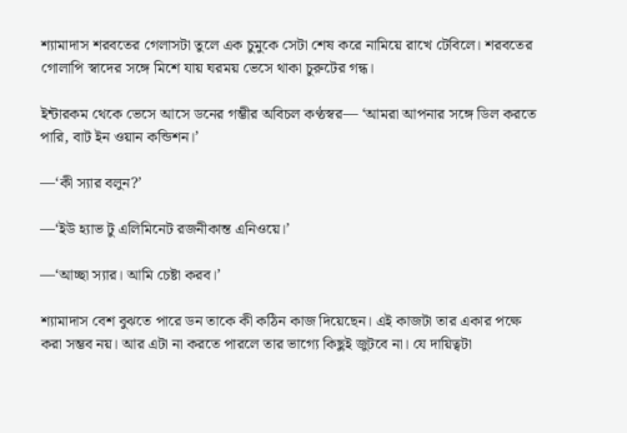শ্যামাদাস শরবতের গেলাসটা তুলে এক চুমুকে সেটা শেষ করে নামিয়ে রাখে টেবিলে। শরবতের গোলাপি স্বাদের সঙ্গে মিশে যায় ঘরময় ভেসে থাকা চুরুটের গন্ধ।

ইন্টারকম থেকে ভেসে আসে ডনের গম্ভীর অবিচল কণ্ঠস্বর— ‘আমরা আপনার সঙ্গে ডিল করতে পারি, বাট ইন ওয়ান কন্ডিশন।’

—‘কী স্যার বলুন?’

—‘ইউ হ্যাভ টু এলিমিনেট রজনীকান্ত এনিওয়ে।’

—‘আচ্ছা স্যার। আমি চেষ্টা করব।’

শ্যামাদাস বেশ বুঝতে পারে ডন তাকে কী কঠিন কাজ দিয়েছেন। এই কাজটা তার একার পক্ষে করা সম্ভব নয়। আর এটা না করতে পারলে তার ভাগ্যে কিছুই জুটবে না। যে দায়িত্বটা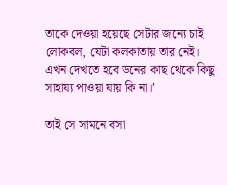তাকে দেওয়া হয়েছে সেটার জন্যে চাই লোকবল, যেটা কলকাতায় তার নেই। এখন দেখতে হবে ডনের কাছ থেকে কিছু সাহায্য পাওয়া যায় কি না।’

তাই সে সামনে বসা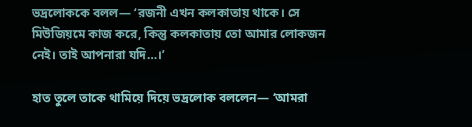ভদ্রলোককে বলল— ‘রজনী এখন কলকাতায় থাকে। সে মিউজিয়মে কাজ করে, কিন্তু কলকাতায় তো আমার লোকজন নেই। তাই আপনারা যদি…।’

হাত তুলে তাকে থামিয়ে দিয়ে ভদ্রলোক বললেন— ‘আমরা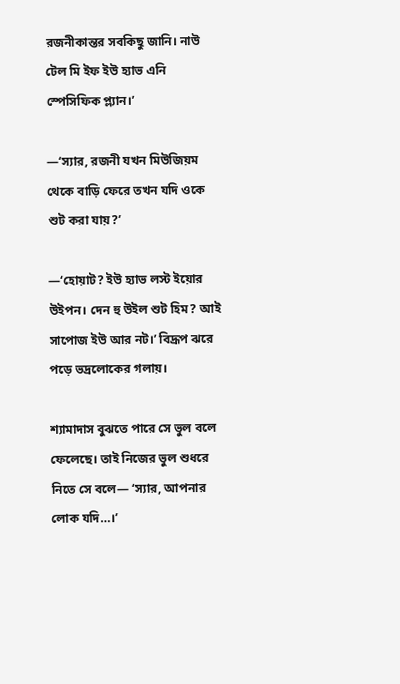রজনীকান্তর সবকিছু জানি। নাউ টেল মি ইফ ইউ হ্যাভ এনি স্পেসিফিক প্ল্যান।’

—‘স্যার, রজনী যখন মিউজিয়ম থেকে বাড়ি ফেরে তখন যদি ওকে শুট করা যায়?’

—‘হোয়াট? ইউ হ্যাভ লস্ট ইয়োর উইপন। দেন হু উইল শুট হিম? আই সাপোজ ইউ আর নট।’ বিদ্রূপ ঝরে পড়ে ভদ্রলোকের গলায়।

শ্যামাদাস বুঝতে পারে সে ভুল বলে ফেলেছে। তাই নিজের ভুল শুধরে নিতে সে বলে— ‘স্যার, আপনার লোক যদি…।’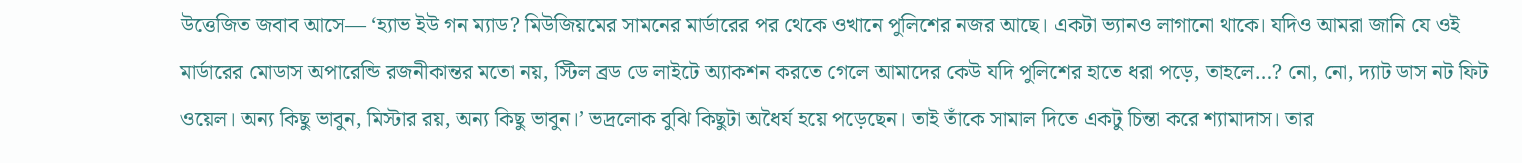উত্তেজিত জবাব আসে— ‘হ্যাভ ইউ গন ম্যাড? মিউজিয়মের সামনের মার্ডারের পর থেকে ওখানে পুলিশের নজর আছে। একটা ভ্যানও লাগানো থাকে। যদিও আমরা জানি যে ওই মার্ডারের মোডাস অপারেন্ডি রজনীকান্তর মতো নয়, স্টিল ব্রড ডে লাইটে অ্যাকশন করতে গেলে আমাদের কেউ যদি পুলিশের হাতে ধরা পড়ে, তাহলে…? নো, নো, দ্যাট ডাস নট ফিট ওয়েল। অন্য কিছু ভাবুন, মিস্টার রয়, অন্য কিছু ভাবুন।’ ভদ্রলোক বুঝি কিছুটা অধৈর্য হয়ে পড়েছেন। তাই তাঁকে সামাল দিতে একটু চিন্তা করে শ্যামাদাস। তার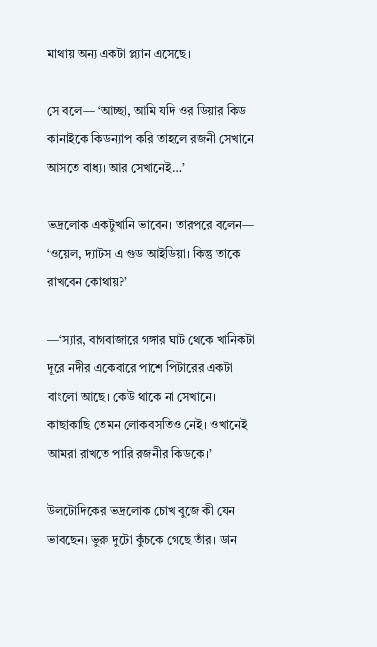মাথায় অন্য একটা প্ল্যান এসেছে।

সে বলে— ‘আচ্ছা, আমি যদি ওর ডিয়ার কিড কানাইকে কিডন্যাপ করি তাহলে রজনী সেখানে আসতে বাধ্য। আর সেখানেই…’

ভদ্রলোক একটুখানি ভাবেন। তারপরে বলেন— ‘ওয়েল, দ্যাটস এ গুড আইডিয়া। কিন্তু তাকে রাখবেন কোথায়?’

—‘স্যার, বাগবাজারে গঙ্গার ঘাট থেকে খানিকটা দূরে নদীর একেবারে পাশে পিটারের একটা বাংলো আছে। কেউ থাকে না সেখানে। কাছাকাছি তেমন লোকবসতিও নেই। ওখানেই আমরা রাখতে পারি রজনীর কিডকে।’

উলটোদিকের ভদ্রলোক চোখ বুজে কী যেন ভাবছেন। ভুরু দুটো কুঁচকে গেছে তাঁর। ডান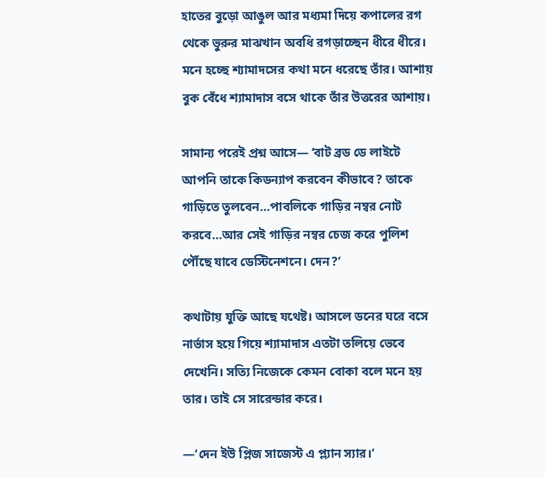হাতের বুড়ো আঙুল আর মধ্যমা দিয়ে কপালের রগ থেকে ভুরুর মাঝখান অবধি রগড়াচ্ছেন ধীরে ধীরে। মনে হচ্ছে শ্যামাদসের কথা মনে ধরেছে তাঁর। আশায় বুক বেঁধে শ্যামাদাস বসে থাকে তাঁর উত্তরের আশায়।

সামান্য পরেই প্রশ্ন আসে— ‘বাট ব্রড ডে লাইটে আপনি তাকে কিডন্যাপ করবেন কীভাবে? তাকে গাড়িতে তুলবেন…পাবলিকে গাড়ির নম্বর নোট করবে…আর সেই গাড়ির নম্বর চেজ করে পুলিশ পৌঁছে যাবে ডেস্টিনেশনে। দেন?’

কথাটায় যুক্তি আছে যথেষ্ট। আসলে ডনের ঘরে বসে নার্ভাস হয়ে গিয়ে শ্যামাদাস এতটা তলিয়ে ভেবে দেখেনি। সত্যি নিজেকে কেমন বোকা বলে মনে হয় তার। তাই সে সারেন্ডার করে।

—‘দেন ইউ প্লিজ সাজেস্ট এ প্ল্যান স্যার।’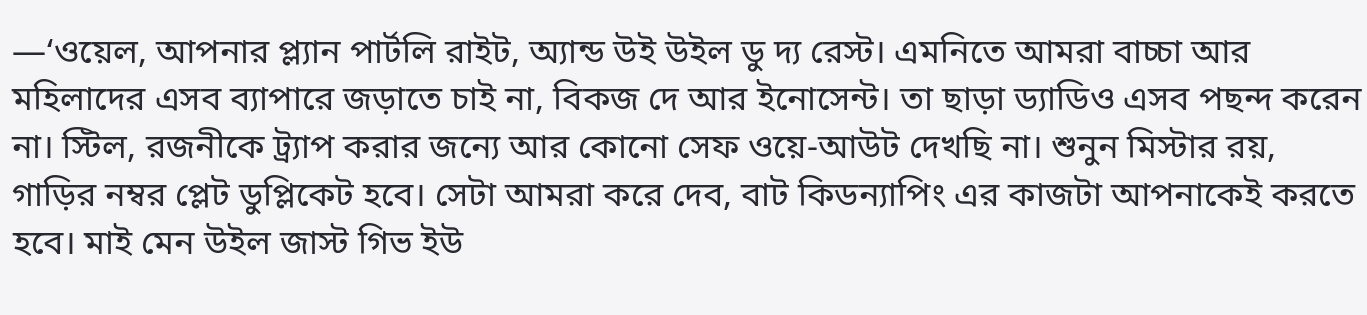—‘ওয়েল, আপনার প্ল্যান পার্টলি রাইট, অ্যান্ড উই উইল ডু দ্য রেস্ট। এমনিতে আমরা বাচ্চা আর মহিলাদের এসব ব্যাপারে জড়াতে চাই না, বিকজ দে আর ইনোসেন্ট। তা ছাড়া ড্যাডিও এসব পছন্দ করেন না। স্টিল, রজনীকে ট্র্যাপ করার জন্যে আর কোনো সেফ ওয়ে-আউট দেখছি না। শুনুন মিস্টার রয়, গাড়ির নম্বর প্লেট ডুপ্লিকেট হবে। সেটা আমরা করে দেব, বাট কিডন্যাপিং এর কাজটা আপনাকেই করতে হবে। মাই মেন উইল জাস্ট গিভ ইউ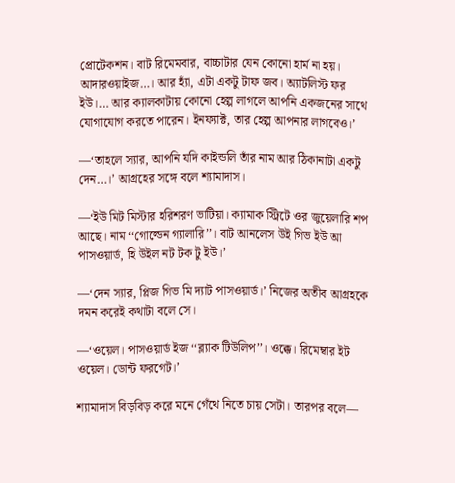প্রোটেকশন। বাট রিমেমবার, বাচ্চাটার যেন কোনো হার্ম না হয়। আদারওয়াইজ…। আর হ্যাঁ, এটা একটু টাফ জব। অ্যাটলিস্ট ফর ইউ।… আর ক্যালকাটায় কোনো হেল্প লাগলে আপনি একজনের সাথে যোগাযোগ করতে পারেন। ইনফ্যাক্ট, তার হেল্প আপনার লাগবেও।’

—‘তাহলে স্যার, আপনি যদি কাইন্ডলি তাঁর নাম আর ঠিকানাটা একটু দেন…।’ আগ্রহের সঙ্গে বলে শ্যামাদাস।

—‘ইউ মিট মিস্টার হরিশরণ ভাটিয়া। ক্যামাক স্ট্রিটে ওর জুয়েলারি শপ আছে। নাম ‘‘গোল্ডেন গ্যালারি’’। বাট আনলেস উই গিভ ইউ আ পাসওয়ার্ড, হি উইল নট টক টু ইউ।’

—‘দেন স্যার, প্লিজ গিভ মি দ্যাট পাসওয়ার্ড।’ নিজের অতীব আগ্রহকে দমন করেই কথাটা বলে সে।

—‘ওয়েল। পাসওয়ার্ড ইজ ‘‘ব্ল্যাক টিউলিপ’’। ওক্কে। রিমেম্বার ইট ওয়েল। ডোন্ট ফরগেট।’

শ্যামাদাস বিড়বিড় করে মনে গেঁথে নিতে চায় সেটা। তারপর বলে—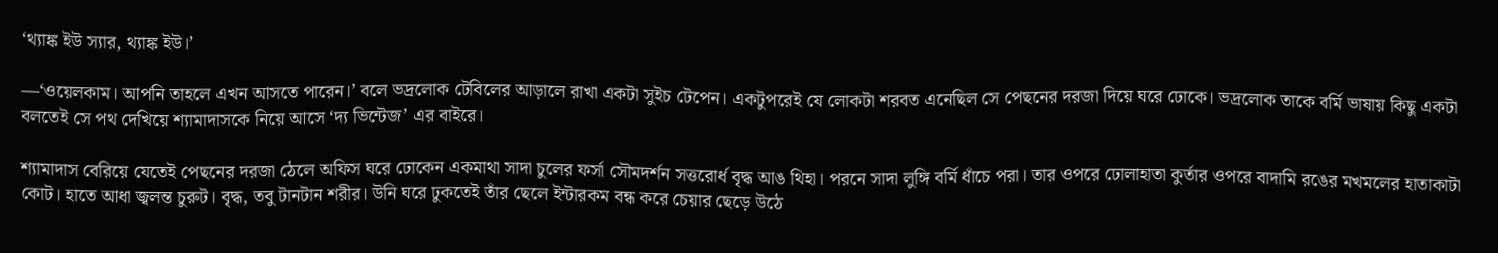‘থ্যাঙ্ক ইউ স্যার, থ্যাঙ্ক ইউ।’

—‘ওয়েলকাম। আপনি তাহলে এখন আসতে পারেন।’ বলে ভদ্রলোক টেবিলের আড়ালে রাখা একটা সুইচ টেপেন। একটুপরেই যে লোকটা শরবত এনেছিল সে পেছনের দরজা দিয়ে ঘরে ঢোকে। ভদ্রলোক তাকে বর্মি ভাষায় কিছু একটা বলতেই সে পথ দেখিয়ে শ্যামাদাসকে নিয়ে আসে ‘দ্য ভিন্টেজ’ এর বাইরে।

শ্যামাদাস বেরিয়ে যেতেই পেছনের দরজা ঠেলে অফিস ঘরে ঢোকেন একমাথা সাদা চুলের ফর্সা সৌমদর্শন সত্তরোর্ধ বৃদ্ধ আঙ থিহা। পরনে সাদা লুঙ্গি বর্মি ধাঁচে পরা। তার ওপরে ঢোলাহাতা কুর্তার ওপরে বাদামি রঙের মখমলের হাতাকাটা কোট। হাতে আধা জ্বলন্ত চুরুট। বৃদ্ধ, তবু টানটান শরীর। উনি ঘরে ঢুকতেই তাঁর ছেলে ইন্টারকম বন্ধ করে চেয়ার ছেড়ে উঠে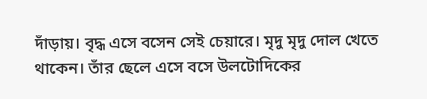দাঁড়ায়। বৃদ্ধ এসে বসেন সেই চেয়ারে। মৃদু মৃদু দোল খেতে থাকেন। তাঁর ছেলে এসে বসে উলটোদিকের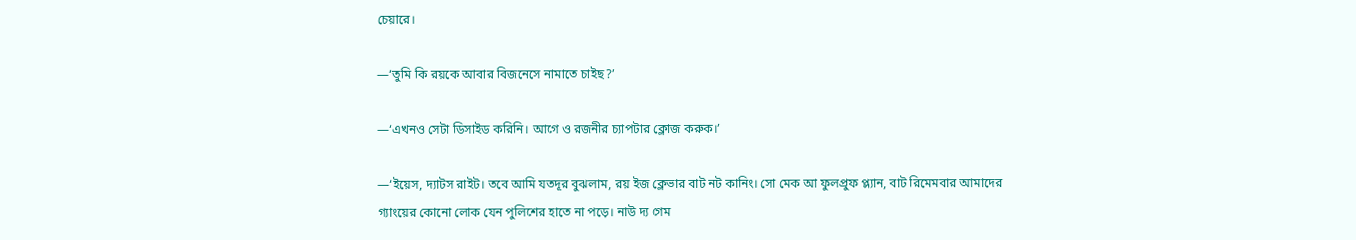চেয়ারে।

—‘তুমি কি রয়কে আবার বিজনেসে নামাতে চাইছ?’

—‘এখনও সেটা ডিসাইড করিনি। আগে ও রজনীর চ্যাপটার ক্লোজ করুক।’

—‘ইয়েস, দ্যাটস রাইট। তবে আমি যতদূর বুঝলাম, রয় ইজ ক্লেভার বাট নট কানিং। সো মেক আ ফুলপ্রুফ প্ল্যান, বাট রিমেমবার আমাদের গ্যাংয়ের কোনো লোক যেন পুলিশের হাতে না পড়ে। নাউ দ্য গেম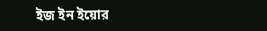ইজ ইন ইয়োর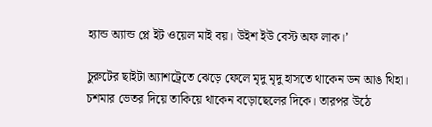হ্যান্ড অ্যান্ড প্লে ইট ওয়েল মাই বয়। উইশ ইউ বেস্ট অফ লাক।’

চুরুটের ছাইটা অ্যাশট্রেতে ঝেড়ে ফেলে মৃদু মৃদু হাসতে থাকেন ডন আঙ থিহা। চশমার ভেতর দিয়ে তাকিয়ে থাকেন বড়োছেলের দিকে। তারপর উঠে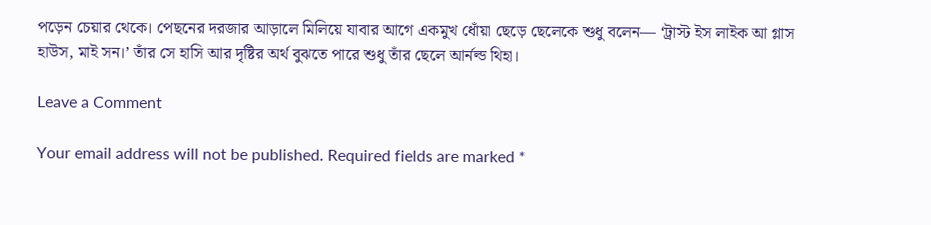পড়েন চেয়ার থেকে। পেছনের দরজার আড়ালে মিলিয়ে যাবার আগে একমুখ ধোঁয়া ছেড়ে ছেলেকে শুধু বলেন— ‘ট্রাস্ট ইস লাইক আ গ্লাস হাউস, মাই সন।’ তাঁর সে হাসি আর দৃষ্টির অর্থ বুঝতে পারে শুধু তাঁর ছেলে আর্নল্ড থিহা।

Leave a Comment

Your email address will not be published. Required fields are marked *